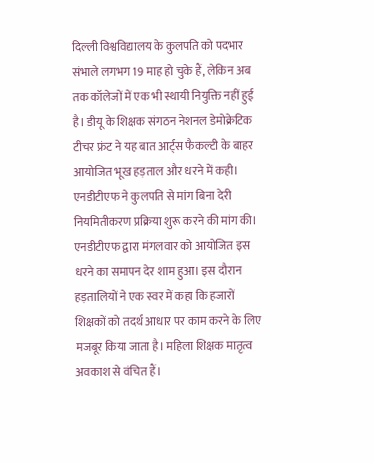दिल्ली विश्वविद्यालय के कुलपति को पदभार संभाले लगभग 19 माह हो चुके हैं, लेकिन अब तक कॉलेजों में एक भी स्थायी नियुक्ति नहीं हुई है। डीयू के शिक्षक संगठन नेशनल डेमोक्रेटिक टीचर फ्रंट ने यह बात आर्ट्स फैकल्टी के बाहर आयोजित भूख हड़ताल और धरने में कही।
एनडीटीएफ ने कुलपति से मांग बिना देरी नियमितीकरण प्रक्रिया शुरू करने की मांग की। एनडीटीएफ द्वारा मंगलवार को आयोजित इस धरने का समापन देर शाम हुआ। इस दौरान हड़तालियों ने एक स्वर में कहा कि हजारों शिक्षकों को तदर्थ आधार पर काम करने के लिए मजबूर किया जाता है। महिला शिक्षक मातृत्व अवकाश से वंचित हैं।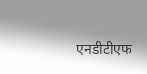एनडीटीएफ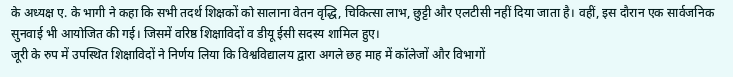के अध्यक्ष ए. के भागी ने कहा कि सभी तदर्थ शिक्षकों को सालाना वेतन वृद्धि, चिकित्सा लाभ, छुट्टी और एलटीसी नहीं दिया जाता है। वहीं, इस दौरान एक सार्वजनिक सुनवाई भी आयोजित की गई। जिसमें वरिष्ठ शिक्षाविदों व डीयू ईसी सदस्य शामिल हुए।
जूरी के रुप में उपस्थित शिक्षाविदों ने निर्णय लिया कि विश्वविद्यालय द्वारा अगले छह माह में कॉलेजों और विभागों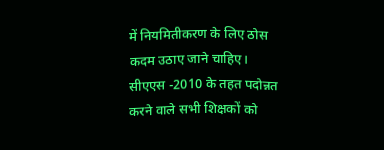में नियमितीकरण के लिए ठोस कदम उठाए जाने चाहिए। सीएएस -2010 के तहत पदोन्नत करने वाले सभी शिक्षकों को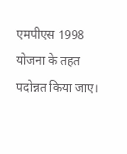एमपीएस 1998 योजना के तहत पदोन्नत किया जाए।